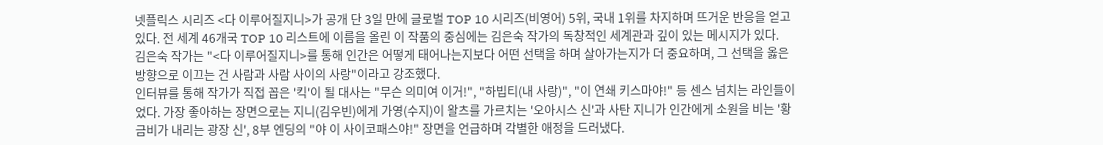넷플릭스 시리즈 <다 이루어질지니>가 공개 단 3일 만에 글로벌 TOP 10 시리즈(비영어) 5위, 국내 1위를 차지하며 뜨거운 반응을 얻고 있다. 전 세계 46개국 TOP 10 리스트에 이름을 올린 이 작품의 중심에는 김은숙 작가의 독창적인 세계관과 깊이 있는 메시지가 있다.
김은숙 작가는 "<다 이루어질지니>를 통해 인간은 어떻게 태어나는지보다 어떤 선택을 하며 살아가는지가 더 중요하며, 그 선택을 옳은 방향으로 이끄는 건 사람과 사람 사이의 사랑"이라고 강조했다.
인터뷰를 통해 작가가 직접 꼽은 '킥'이 될 대사는 "무슨 의미여 이거!", "하빕티(내 사랑)", "이 연쇄 키스마야!" 등 센스 넘치는 라인들이었다. 가장 좋아하는 장면으로는 지니(김우빈)에게 가영(수지)이 왈츠를 가르치는 '오아시스 신'과 사탄 지니가 인간에게 소원을 비는 '황금비가 내리는 광장 신', 8부 엔딩의 "야 이 사이코패스야!" 장면을 언급하며 각별한 애정을 드러냈다.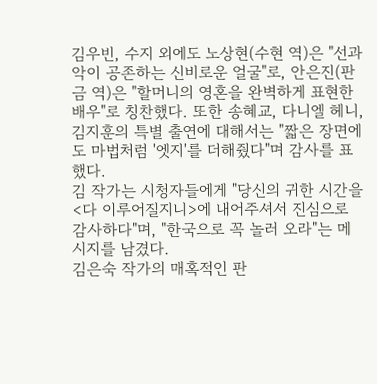김우빈, 수지 외에도 노상현(수현 역)은 "선과 악이 공존하는 신비로운 얼굴"로, 안은진(판금 역)은 "할머니의 영혼을 완벽하게 표현한 배우"로 칭찬했다. 또한 송혜교, 다니엘 헤니, 김지훈의 특별 출연에 대해서는 "짧은 장면에도 마법처럼 '엣지'를 더해줬다"며 감사를 표했다.
김 작가는 시청자들에게 "당신의 귀한 시간을 <다 이루어질지니>에 내어주셔서 진심으로 감사하다"며, "한국으로 꼭 놀러 오라"는 메시지를 남겼다.
김은숙 작가의 매혹적인 판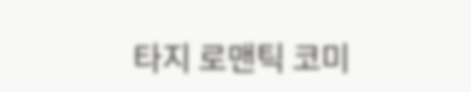타지 로맨틱 코미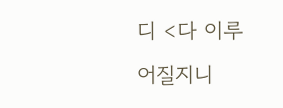디 <다 이루어질지니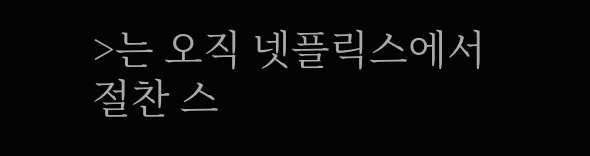>는 오직 넷플릭스에서 절찬 스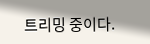트리밍 중이다.